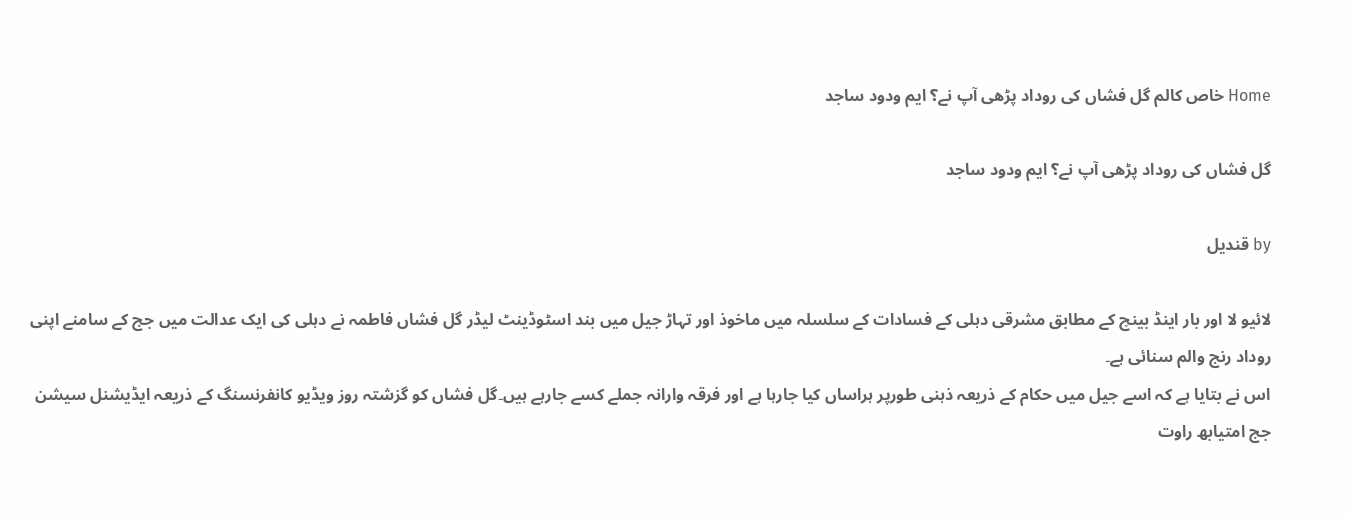Home خاص کالم گل فشاں کی روداد پڑھی آپ نے؟ ایم ودود ساجد

گل فشاں کی روداد پڑھی آپ نے؟ ایم ودود ساجد

by قندیل

لائیو لا اور بار اینڈ بینچ کے مطابق مشرقی دہلی کے فسادات کے سلسلہ میں ماخوذ اور تہاڑ جیل میں بند اسٹوڈینٹ لیڈر گل فشاں فاطمہ نے دہلی کی ایک عدالت میں جج کے سامنے اپنی روداد رنج والم سنائی ہے۔
اس نے بتایا ہے کہ اسے جیل میں حکام کے ذریعہ ذہنی طورپر ہراساں کیا جارہا ہے اور فرقہ وارانہ جملے کسے جارہے ہیں۔گل فشاں کو گزشتہ روز ویڈیو کانفرنسنگ کے ذریعہ ایڈیشنل سیشن جج امتیابھ راوت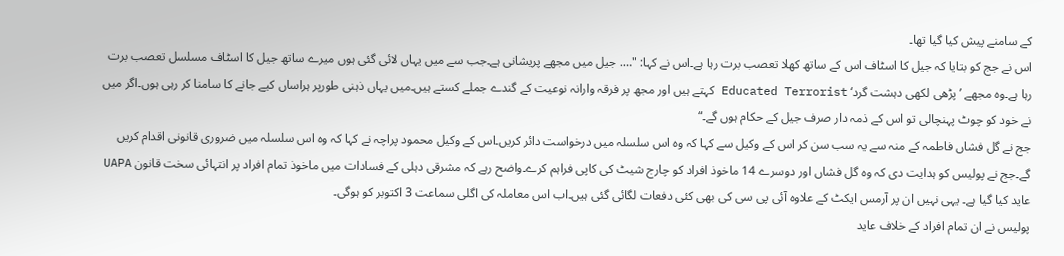کے سامنے پیش کیا گیا تھا۔
اس نے جج کو بتایا کہ جیل کا اسٹاف اس کے ساتھ کھلا تعصب برت رہا ہے۔اس نے کہا: "…. جیل میں مجھے پریشانی ہے۔جب سے میں یہاں لائی گئی ہوں میرے ساتھ جیل کا اسٹاف مسلسل تعصب برت رہا ہے۔وہ مجھے ’پڑھی لکھی دہشت گرد‘ Educated Terrorist کہتے ہیں اور مجھ پر فرقہ وارانہ نوعیت کے گندے جملے کستے ہیں۔میں یہاں ذہنی طورپر ہراساں کیے جانے کا سامنا کر رہی ہوں۔اگر میں نے خود کو چوٹ پہنچالی تو اس کے ذمہ دار صرف جیل کے حکام ہوں گے۔“
جج نے گل فشاں فاطمہ کے منہ سے یہ سب سن کر اس کے وکیل سے کہا کہ وہ اس سلسلہ میں درخواست دائر کریں۔اس کے وکیل محمود پراچہ نے کہا کہ وہ اس سلسلہ میں ضروری قانونی اقدام کریں گے۔جج نے پولیس کو ہدایت دی کہ وہ گل فشاں اور دوسرے 14 ماخوذ افراد کو چارج شیٹ کی کاپی فراہم کرے۔واضح رہے کہ مشرقی دہلی کے فسادات میں ماخوذ تمام افراد پر انتہائی سخت قانون UAPA عاید کیا گیا ہے۔ یہی نہیں ان پر آرمس ایکٹ کے علاوہ آئی پی سی کی بھی کئی دفعات لگائی گئی ہیں۔اب اس معاملہ کی اگلی سماعت 3 اکتوبر کو ہوگی۔
پولیس نے ان تمام افراد کے خلاف عاید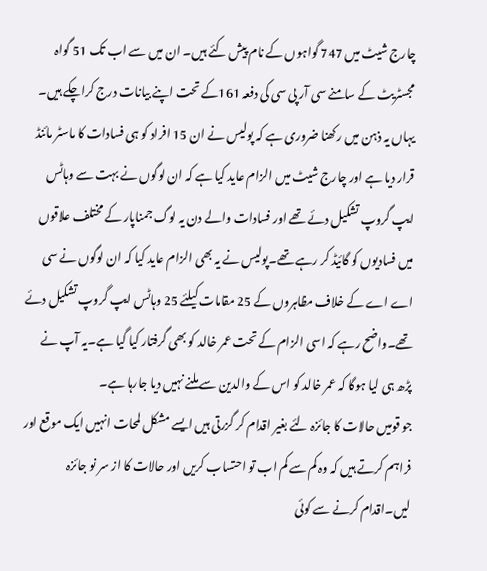چارج شیٹ میں 747 گواہوں کے نام پیش کئے ہیں۔ ان میں سے اب تک 51 گواہ مجسٹریٹ کے سامنے سی آر پی سی کی دفعہ 161کے تحت اپنے بیانات درج کراچکے ہیں۔ یہاں یہ ذہن میں رکھنا ضروری ہے کہ پولیس نے ان 15 افراد کو ہی فسادات کا ماسٹر مائنڈ قرار دیا ہے اور چارج شیٹ میں الزام عاید کیا ہے کہ ان لوگوں نے بہت سے وہاٹس ایپ گروپ تشکیل دئے تھے اور فسادات والے دن یہ لوگ جمناپار کے مختلف علاقوں میں فسادیوں کو گائیڈ کر رہے تھے۔پولیس نے یہ بھی الزام عاید کیا کہ ان لوگوں نے سی اے اے کے خلاف مظاہروں کے 25 مقامات کیلئے 25 وہاٹس ایپ گروپ تشکیل دئے تھے۔واضح رہے کہ اسی الزام کے تحت عمر خالد کو بھی گرفتار کیا گیا ہے۔یہ آپ نے پڑھ ہی لیا ہوگا کہ عمر خالد کو اس کے والدین سے ملنے نہیں دیا جارہا ہے۔
جو قومیں حالات کا جائزہ لئے بغیر اقدام کر گزرتی ہیں ایسے مشکل لمحات انہیں ایک موقع اور فراہم کرتے ہیں کہ وہ کم سے کم اب تو احتساب کریں اور حالات کا از سر نو جائزہ لیں۔اقدام کرنے سے کوئی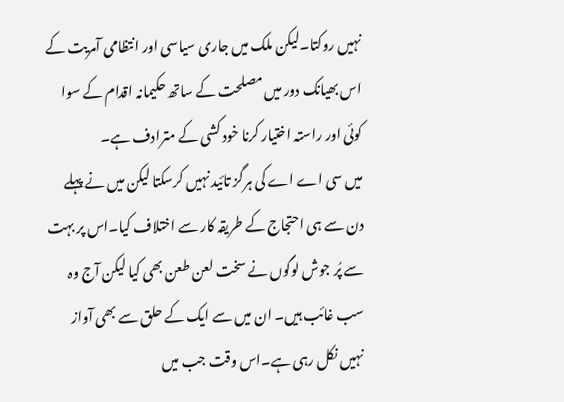نہیں روکتا۔لیکن ملک میں جاری سیاسی اور انتظامی آمریت کے اس بھیانک دور میں مصلحت کے ساتھ حکیمانہ اقدام کے سوا کوئی اور راستہ اختیار کرنا خود کشی کے مترادف ہے۔
میں سی اے اے کی ہرگز تائید نہیں کرسکتا لیکن میں نے پہلے دن سے ہی احتجاج کے طریقہ کار سے اختلاف کیا۔اس پر بہت سے پُر جوش لوگوں نے سخت لعن طعن بھی کیا لیکن آج وہ سب غائب ہیں۔ ان میں سے ایک کے حلق سے بھی آواز نہیں نکل رہی ہے۔اس وقت جب میں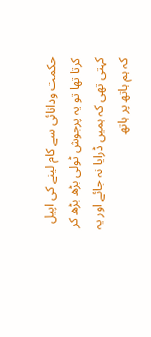حکمت ودانائی سے کام لینے کی اپیل کرتا تھا تو یہ پرجوش ٹولی بڑھ بڑھ کر کہتی تھی کہ ہمیں ڈرایا نہ جائے اور یہ کہ ہم ہاتھ پر ہاتھ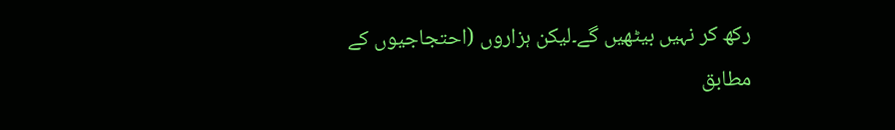رکھ کر نہیں بیٹھیں گے۔لیکن ہزاروں (احتجاجیوں کے مطابق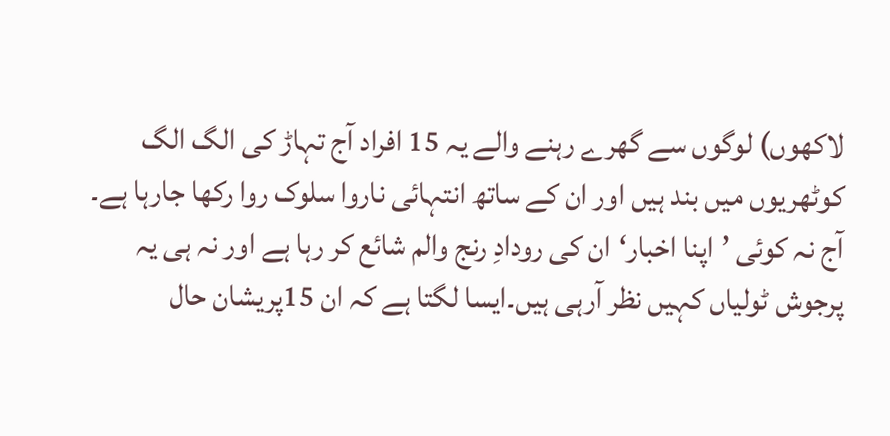لاکھوں) لوگوں سے گھرے رہنے والے یہ 15 افراد آج تہاڑ کی الگ الگ کوٹھریوں میں بند ہیں اور ان کے ساتھ انتہائی ناروا سلوک روا رکھا جارہا ہے۔
آج نہ کوئی ’اپنا اخبار‘ان کی رودادِ رنج والم شائع کر رہا ہے اور نہ ہی یہ پرجوش ٹولیاں کہیں نظر آرہی ہیں۔ایسا لگتا ہے کہ ان 15پریشان حال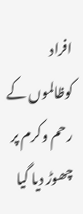افراد کوظالموں کے رحم وکرم پر چھوڑ دیا گیا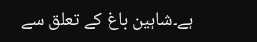ہے۔شاہین باغ کے تعلق سے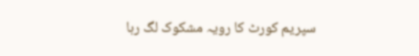سپریم کورٹ کا رویہ مشکوک لگ رہا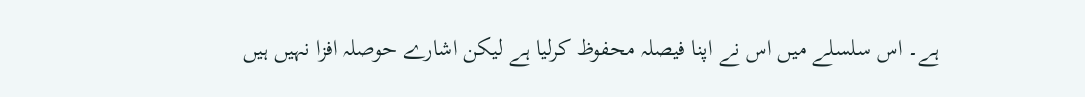ہے۔ اس سلسلے میں اس نے اپنا فیصلہ محفوظ کرلیا ہے لیکن اشارے حوصلہ افزا نہیں ہیں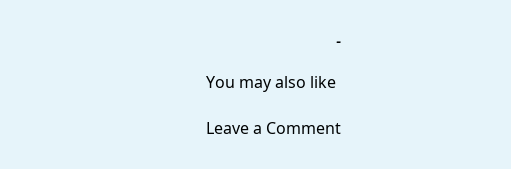۔

You may also like

Leave a Comment